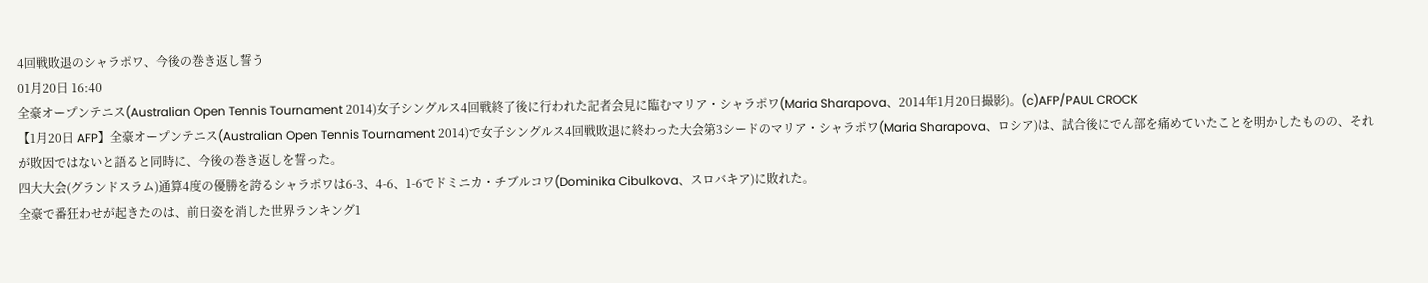4回戦敗退のシャラポワ、今後の巻き返し誓う
01月20日 16:40
全豪オープンテニス(Australian Open Tennis Tournament 2014)女子シングルス4回戦終了後に行われた記者会見に臨むマリア・シャラポワ(Maria Sharapova、2014年1月20日撮影)。(c)AFP/PAUL CROCK
【1月20日 AFP】全豪オープンテニス(Australian Open Tennis Tournament 2014)で女子シングルス4回戦敗退に終わった大会第3シードのマリア・シャラポワ(Maria Sharapova、ロシア)は、試合後にでん部を痛めていたことを明かしたものの、それが敗因ではないと語ると同時に、今後の巻き返しを誓った。
四大大会(グランドスラム)通算4度の優勝を誇るシャラポワは6-3、4-6、1-6でドミニカ・チブルコワ(Dominika Cibulkova、スロバキア)に敗れた。
全豪で番狂わせが起きたのは、前日姿を消した世界ランキング1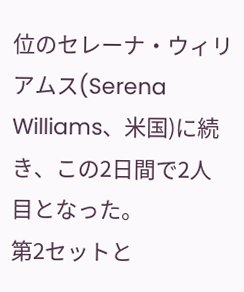位のセレーナ・ウィリアムス(Serena Williams、米国)に続き、この2日間で2人目となった。
第2セットと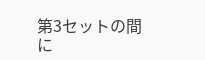第3セットの間に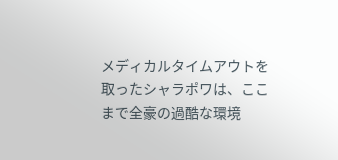メディカルタイムアウトを取ったシャラポワは、ここまで全豪の過酷な環境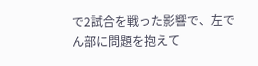で2試合を戦った影響で、左でん部に問題を抱えて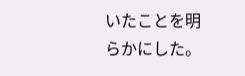いたことを明らかにした。